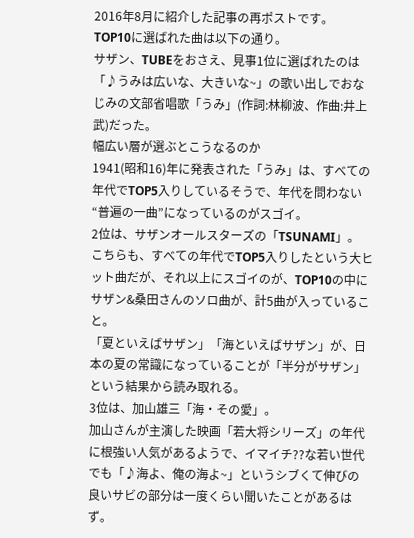2016年8月に紹介した記事の再ポストです。
TOP10に選ばれた曲は以下の通り。
サザン、TUBEをおさえ、見事1位に選ばれたのは「♪うみは広いな、大きいな~」の歌い出しでおなじみの文部省唱歌「うみ」(作詞:林柳波、作曲:井上武)だった。
幅広い層が選ぶとこうなるのか
1941(昭和16)年に発表された「うみ」は、すべての年代でTOP5入りしているそうで、年代を問わない“普遍の一曲”になっているのがスゴイ。
2位は、サザンオールスターズの「TSUNAMI」。
こちらも、すべての年代でTOP5入りしたという大ヒット曲だが、それ以上にスゴイのが、TOP10の中にサザン&桑田さんのソロ曲が、計5曲が入っていること。
「夏といえばサザン」「海といえばサザン」が、日本の夏の常識になっていることが「半分がサザン」という結果から読み取れる。
3位は、加山雄三「海・その愛」。
加山さんが主演した映画「若大将シリーズ」の年代に根強い人気があるようで、イマイチ??な若い世代でも「♪海よ、俺の海よ~」というシブくて伸びの良いサビの部分は一度くらい聞いたことがあるはず。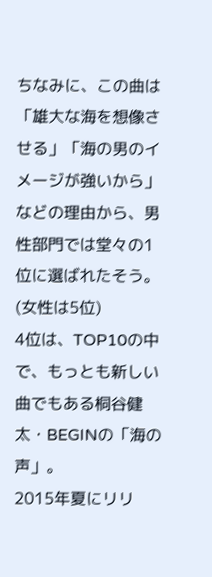ちなみに、この曲は「雄大な海を想像させる」「海の男のイメージが強いから」などの理由から、男性部門では堂々の1位に選ばれたそう。(女性は5位)
4位は、TOP10の中で、もっとも新しい曲でもある桐谷健太・BEGINの「海の声」。
2015年夏にリリ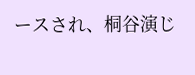ースされ、桐谷演じ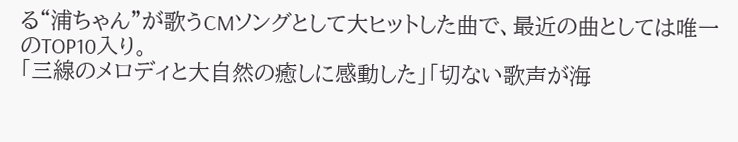る“浦ちゃん”が歌うCMソングとして大ヒットした曲で、最近の曲としては唯一のTOP10入り。
「三線のメロディと大自然の癒しに感動した」「切ない歌声が海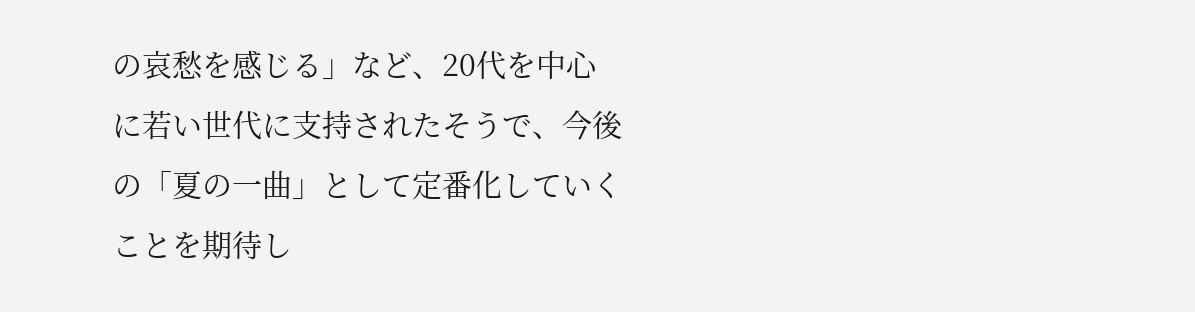の哀愁を感じる」など、20代を中心に若い世代に支持されたそうで、今後の「夏の一曲」として定番化していくことを期待し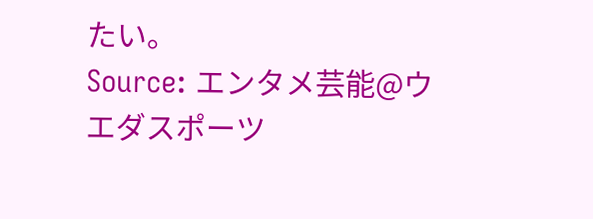たい。
Source: エンタメ芸能@ウエダスポーツ